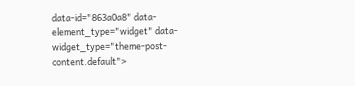data-id="863a0a8" data-element_type="widget" data-widget_type="theme-post-content.default">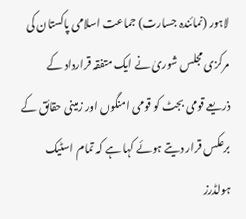لاہور (نمائندہ جسارت) جماعت اسلامی پاکستان کی مرکزی مجلس شوریٰ نے ایک متفقہ قرارداد کے ذریعے قومی بجٹ کو قومی امنگوں اور زمینی حقائق کے برعکس قرار دیتے ہوئے کہا ہے کہ تمام اسٹیک ہولڈرز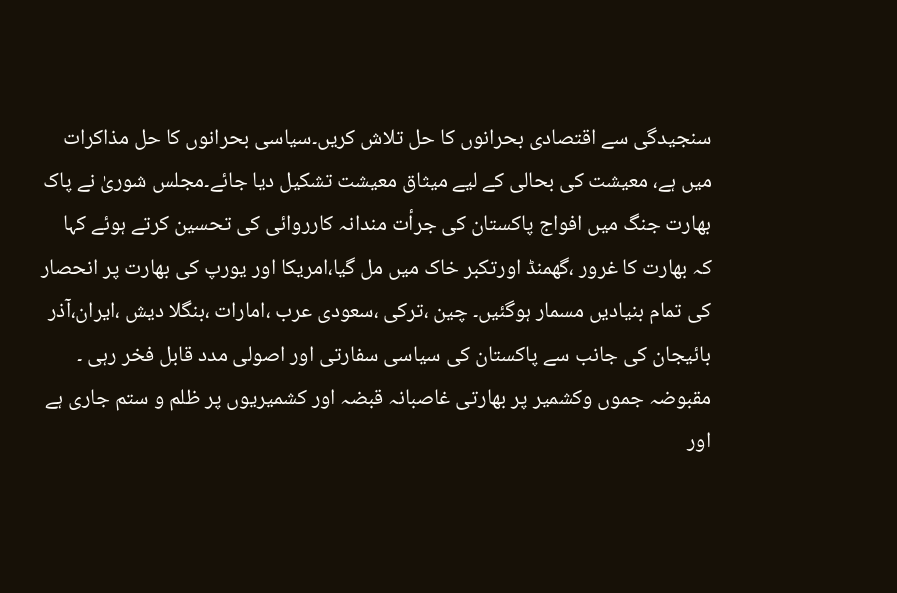سنجیدگی سے اقتصادی بحرانوں کا حل تلاش کریں۔سیاسی بحرانوں کا حل مذاکرات میں ہے، معیشت کی بحالی کے لیے میثاق معیشت تشکیل دیا جائے۔مجلس شوریٰ نے پاک بھارت جنگ میں افواج پاکستان کی جرأت مندانہ کارروائی کی تحسین کرتے ہوئے کہا کہ بھارت کا غرور ،گھمنڈ اورتکبر خاک میں مل گیا،امریکا اور یورپ کی بھارت پر انحصار کی تمام بنیادیں مسمار ہوگئیں۔ چین ،ترکی ،سعودی عرب ،امارات ،بنگلا دیش ،ایران،آذر بائیجان کی جانب سے پاکستان کی سیاسی سفارتی اور اصولی مدد قابل فخر رہی ۔ مقبوضہ جموں وکشمیر پر بھارتی غاصبانہ قبضہ اور کشمیریوں پر ظلم و ستم جاری ہے اور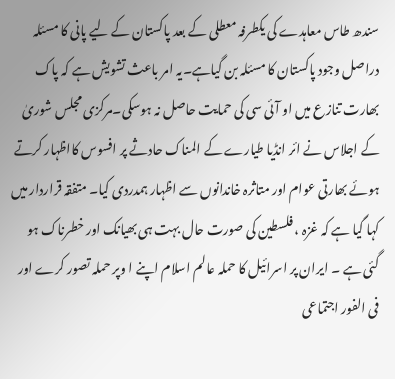سندھ طاس معاہدے کی یکطرفہ معطلی کے بعد پاکستان کے لیے پانی کا مسئلہ دراصل وجود پاکستان کا مسئلہ بن گیاہے۔یہ امر باعث تشویش ہے کہ پاک بھارت تنازع میں او آئی سی کی حمایت حاصل نہ ہوسکی۔مرکزی مجلس شوریٰ کے اجلاس نے ائر انڈیا طیارے کے المناک حادثے پر افسوس کااظہار کرتے ہوئے بھارتی عوام اور متاثرہ خاندانوں سے اظہار ہمدردی کیا۔ متفقہ قراردار میں کہا گیا ہے کہ غزہ ، فلسطین کی صورت حال بہت ہی بھیانک اور خطرناک ہو گئی ہے ۔ ایران پر اسرائیل کا حملہ عالم اسلام اپنے ا وپر حملہ تصور کرے اور فی الفور اجتماعی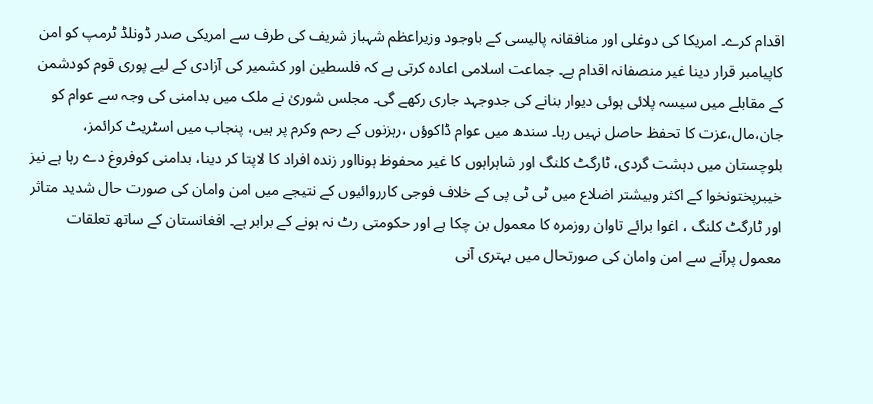اقدام کرے۔ امریکا کی دوغلی اور منافقانہ پالیسی کے باوجود وزیراعظم شہباز شریف کی طرف سے امریکی صدر ڈونلڈ ٹرمپ کو امن کاپیامبر قرار دینا غیر منصفانہ اقدام ہے۔ جماعت اسلامی اعادہ کرتی ہے کہ فلسطین اور کشمیر کی آزادی کے لیے پوری قوم کودشمن کے مقابلے میں سیسہ پلائی ہوئی دیوار بنانے کی جدوجہد جاری رکھے گی۔ مجلس شوریٰ نے ملک میں بدامنی کی وجہ سے عوام کو جان،مال،عزت کا تحفظ حاصل نہیں رہا۔ سندھ میں عوام ڈاکوؤں ،رہزنوں کے رحم وکرم پر ہیں، پنجاب میں اسٹریٹ کرائمز، بلوچستان میں دہشت گردی، ٹارگٹ کلنگ اور شاہراہوں کا غیر محفوظ ہونااور زندہ افراد کا لاپتا کر دینا، بدامنی کوفروغ دے رہا ہے نیز خیبرپختونخوا کے اکثر وبیشتر اضلاع میں ٹی ٹی پی کے خلاف فوجی کارروائیوں کے نتیجے میں امن وامان کی صورت حال شدید متاثر اور ٹارگٹ کلنگ ، اغوا برائے تاوان روزمرہ کا معمول بن چکا ہے اور حکومتی رٹ نہ ہونے کے برابر ہے۔ افغانستان کے ساتھ تعلقات معمول پرآنے سے امن وامان کی صورتحال میں بہتری آنی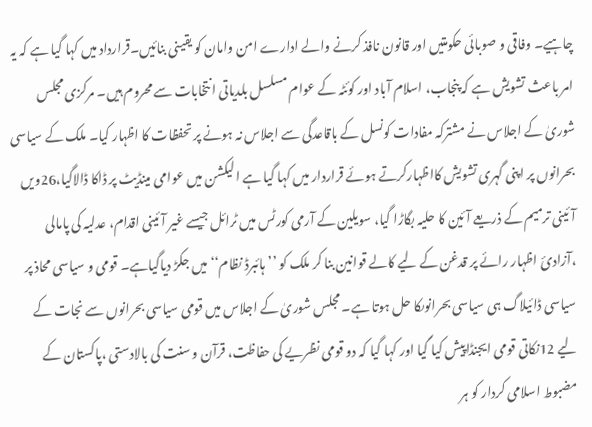چاہیے۔ وفاقی و صوبائی حکومتیں اور قانون نافذ کرنے والے ادارے امن وامان کو یقینی بنائیں۔قرارداد میں کہا گیا ہے کہ یہ امر باعث تشویش ہے کہ پنجاب، اسلام آباد اور کوئٹہ کے عوام مسلسل بلدیاتی انتخابات سے محروم ہیں۔ مرکزی مجلس شوریٰ کے اجلاس نے مشترکہ مفادات کونسل کے باقاعدگی سے اجلاس نہ ہونے پر تحفظات کا اظہار کیا۔ ملک کے سیاسی بحرانوں پر اپنی گہری تشویش کااظہارکرتے ہوئے قراردار میں کہا گیا ہے الیکشن میں عوامی مینڈیٹ پر ڈاکا ڈالاگیا،26ویں آئینی ترمیم کے ذریعے آئین کا حلیہ بگاڑا گیا، سویلین کے آرمی کورٹس میں ٹرائل جیسے غیر آئینی اقدام، عدلیہ کی پامالی ،آزادیٔ اظہار رائے پر قدغن کے لیے کالے قوانین بنا کر ملک کو ’’ہائبرڈ نظام‘‘ میں جکڑ دیاگیاہے۔ قومی و سیاسی محاذ پر سیاسی ڈائیلاگ ہی سیاسی بحرانوںکا حل ہوتا ہے۔ مجلس شوریٰ کے اجلاس میں قومی سیاسی بحرانوں سے نجات کے لیے 12نکاتی قومی ایجنڈاپیش کیا گیا اور کہا گیا کہ دو قومی نظریے کی حفاظت، قرآن و سنت کی بالادستی ،پاکستان کے مضبوط اسلامی کردار کو ہر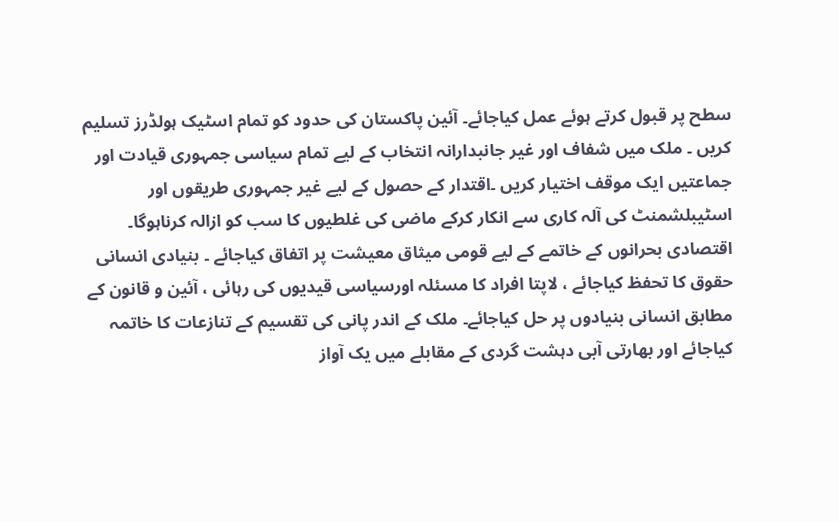سطح پر قبول کرتے ہوئے عمل کیاجائے۔ آئین پاکستان کی حدود کو تمام اسٹیک ہولڈرز تسلیم کریں ۔ ملک میں شفاف اور غیر جانبدارانہ انتخاب کے لیے تمام سیاسی جمہوری قیادت اور جماعتیں ایک موقف اختیار کریں ۔اقتدار کے حصول کے لیے غیر جمہوری طریقوں اور اسٹیبلشمنٹ کی آلہ کاری سے انکار کرکے ماضی کی غلطیوں کا سب کو ازالہ کرناہوگا۔ اقتصادی بحرانوں کے خاتمے کے لیے قومی میثاق معیشت پر اتفاق کیاجائے ۔ بنیادی انسانی حقوق کا تحفظ کیاجائے ، لاپتا افراد کا مسئلہ اورسیاسی قیدیوں کی رہائی ، آئین و قانون کے مطابق انسانی بنیادوں پر حل کیاجائے۔ ملک کے اندر پانی کی تقسیم کے تنازعات کا خاتمہ کیاجائے اور بھارتی آبی دہشت گردی کے مقابلے میں یک آواز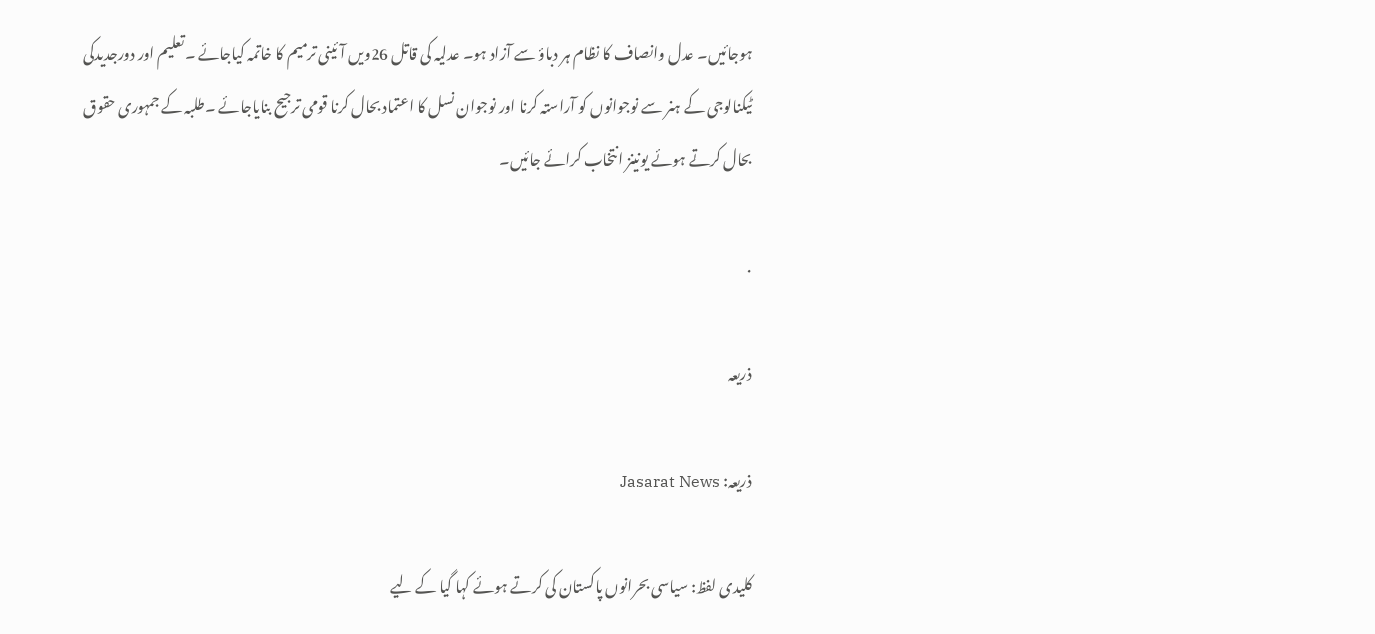ہوجائیں۔ عدل وانصاف کا نظام ہر دباؤ سے آزاد ہو۔ عدلیہ کی قاتل 26ویں آئینی ترمیم کا خاتمہ کیاجائے ۔تعلیم اور دورجدیدکی ٹیکنالوجی کے ہنر سے نوجوانوں کو آراستہ کرنا اور نوجوان نسل کا اعتماد بحال کرنا قومی ترجیح بنایاجائے ۔طلبہ کے جمہوری حقوق بحال کرتے ہوئے یونینز انتخاب کرائے جائیں۔

.

ذریعہ

ذریعہ: Jasarat News

کلیدی لفظ: سیاسی بحرانوں پاکستان کی کرتے ہوئے کہا گیا کے لیے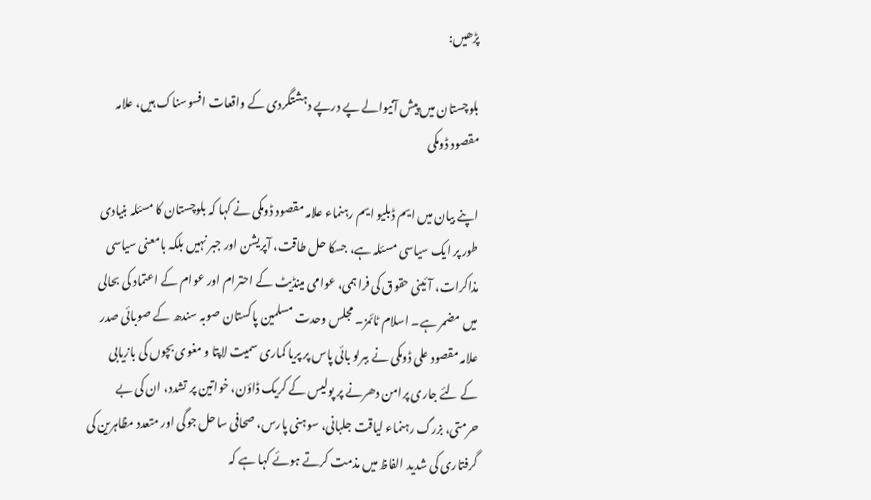پڑھیں:

بلوچستان میں پیش آنیوالے پے درپے دہشتگردی کے واقعات افسوسناک ہیں، علامہ مقصود ڈومکی

اپنے بیان میں ایم ڈبلیو ایم رہنماء علامہ مقصود ڈومکی نے کہا کہ بلوچستان کا مسئلہ بنیادی طور پر ایک سیاسی مسئلہ ہے، جسکا حل طاقت، آپریشن اور جبر نہیں بلکہ بامعنی سیاسی مذاکرات، آئینی حقوق کی فراہمی، عوامی مینڈیٹ کے احترام اور عوام کے اعتماد کی بحالی میں مضمر ہے۔ اسلام ٹائمز۔ مجلس وحدت مسلمین پاکستان صوبہ سندھ کے صوبائی صدر علامہ مقصود علی ڈومکی نے ببرلو بائی پاس پر پریا کماری سمیت لاپتا و مغوی بچوں کی بازیابی کے لئے جاری پرامن دھرنے پر پولیس کے کریک ڈاؤن، خواتین پر تشدد، ان کی بے حرمتی، بزرگ رہنماء لیاقت جلبانی، سوہنی پارس، صحافی ساحل جوگی اور متعدد مظاہرین کی گرفتاری کی شدید الفاظ میں مذمت کرتے ہوئے کہا ہے کہ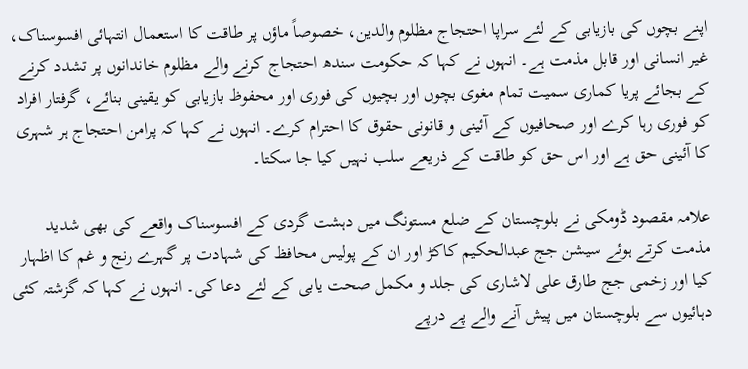اپنے بچوں کی بازیابی کے لئے سراپا احتجاج مظلوم والدین، خصوصاً ماؤں پر طاقت کا استعمال انتہائی افسوسناک، غیر انسانی اور قابل مذمت ہے۔ انہوں نے کہا کہ حکومت سندھ احتجاج کرنے والے مظلوم خاندانوں پر تشدد کرنے کے بجائے پریا کماری سمیت تمام مغوی بچوں اور بچیوں کی فوری اور محفوظ بازیابی کو یقینی بنائے، گرفتار افراد کو فوری رہا کرے اور صحافیوں کے آئینی و قانونی حقوق کا احترام کرے۔ انہوں نے کہا کہ پرامن احتجاج ہر شہری کا آئینی حق ہے اور اس حق کو طاقت کے ذریعے سلب نہیں کیا جا سکتا۔

علامہ مقصود ڈومکی نے بلوچستان کے ضلع مستونگ میں دہشت گردی کے افسوسناک واقعے کی بھی شدید مذمت کرتے ہوئے سیشن جج عبدالحکیم کاکڑ اور ان کے پولیس محافظ کی شہادت پر گہرے رنج و غم کا اظہار کیا اور زخمی جج طارق علی لاشاری کی جلد و مکمل صحت یابی کے لئے دعا کی۔ انہوں نے کہا کہ گزشتہ کئی دہائیوں سے بلوچستان میں پیش آنے والے پے درپے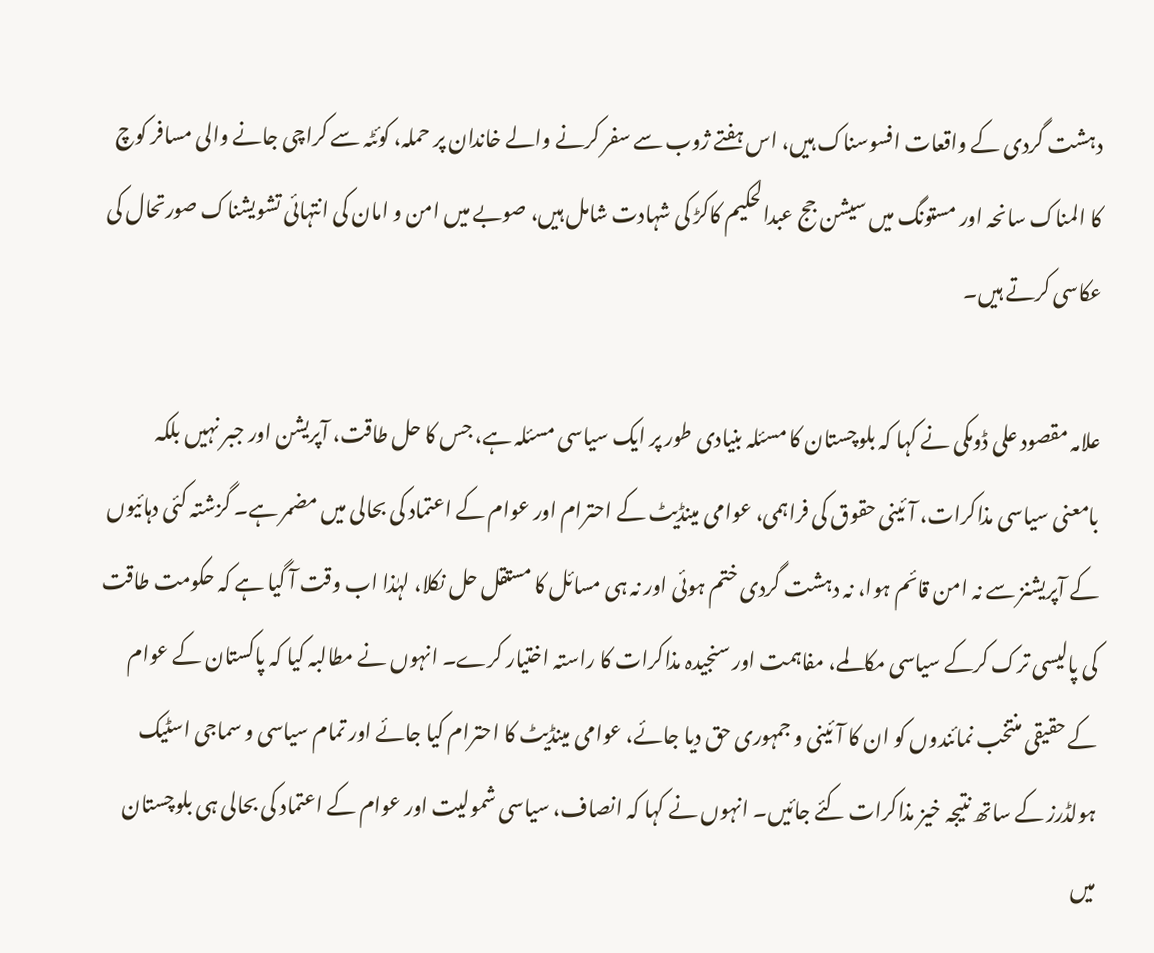دہشت گردی کے واقعات افسوسناک ہیں، اس ہفتے ژوب سے سفر کرنے والے خاندان پر حملہ، کوئٹہ سے کراچی جانے والی مسافر کوچ کا المناک سانحہ اور مستونگ میں سیشن جج عبدالحکیم کاکڑ کی شہادت شامل ہیں، صوبے میں امن و امان کی انتہائی تشویشناک صورتحال کی عکاسی کرتے ہیں۔

علامہ مقصود علی ڈومکی نے کہا کہ بلوچستان کا مسئلہ بنیادی طور پر ایک سیاسی مسئلہ ہے، جس کا حل طاقت، آپریشن اور جبر نہیں بلکہ بامعنی سیاسی مذاکرات، آئینی حقوق کی فراہمی، عوامی مینڈیٹ کے احترام اور عوام کے اعتماد کی بحالی میں مضمر ہے۔ گزشتہ کئی دہائیوں کے آپریشنز سے نہ امن قائم ہوا، نہ دہشت گردی ختم ہوئی اور نہ ہی مسائل کا مستقل حل نکلا، لہٰذا اب وقت آ گیا ہے کہ حکومت طاقت کی پالیسی ترک کرکے سیاسی مکالمے، مفاہمت اور سنجیدہ مذاکرات کا راستہ اختیار کرے۔ انہوں نے مطالبہ کیا کہ پاکستان کے عوام کے حقیقی منتخب نمائندوں کو ان کا آئینی و جمہوری حق دیا جائے، عوامی مینڈیٹ کا احترام کیا جائے اور تمام سیاسی و سماجی اسٹیک ہولڈرز کے ساتھ نتیجہ خیز مذاکرات کئے جائیں۔ انہوں نے کہا کہ انصاف، سیاسی شمولیت اور عوام کے اعتماد کی بحالی ہی بلوچستان میں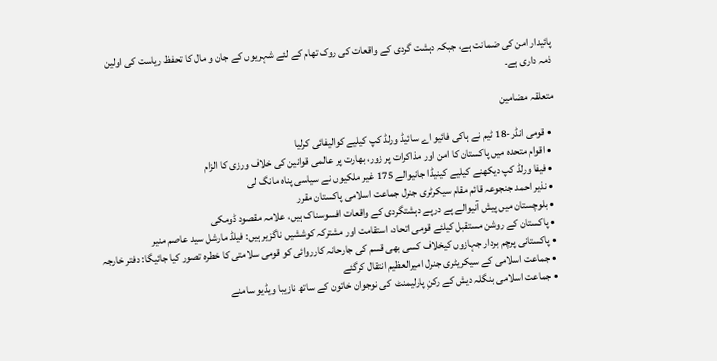پائیدار امن کی ضمانت ہے، جبکہ دہشت گردی کے واقعات کی روک تھام کے لئے شہریوں کے جان و مال کا تحفظ ریاست کی اولین ذمہ داری ہے۔

متعلقہ مضامین

  • قومی انڈر-18 ٹیم نے ہاکی فائیو اے سائیڈ ورلڈ کپ کیلیے کوالیفائی کرلیا
  • اقوام متحدہ میں پاکستان کا امن اور مذاکرات پر زور، بھارت پر عالمی قوانین کی خلاف ورزی کا الزام
  • فیفا ورلڈ کپ دیکھنے کیلیے کینیڈا جانیوالے 175 غیر ملکیوں نے سیاسی پناہ مانگ لی
  • نذیر احمد جنجوعہ قائم مقام سیکرٹری جنرل جماعت اسلامی پاکستان مقرر
  • بلوچستان میں پیش آنیوالے پے درپے دہشتگردی کے واقعات افسوسناک ہیں، علامہ مقصود ڈومکی
  • پاکستان کے روشن مستقبل کیلئے قومی اتحاد، استقامت اور مشترکہ کوششیں ناگزیر ہیں: فیلڈ مارشل سید عاصم منیر
  • پاکستانی پرچم بردار جہازوں کیخلاف کسی بھی قسم کی جارحانہ کارروائی کو قومی سلامتی کا خطرہ تصور کیا جائیگا: دفتر خارجہ
  • جماعت اسلامی کے سیکریٹری جنرل امیرالعظیم انتقال کرگئے
  • جماعت اسلامی بنگلہ دیش کے رکنِ پارلیمنٹ  کی نوجوان خاتون کے ساتھ نازیبا ویڈیو سامنے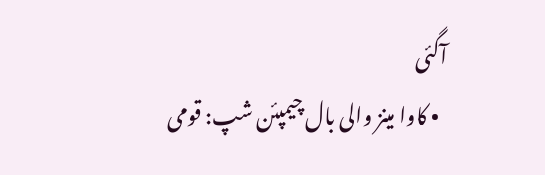آگئی
  • کاوا مینز والی بال چیمپئن شپ: قومی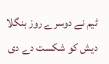ٹیم نے دوسرے روز بنگلا دیش کو شکست دے دی